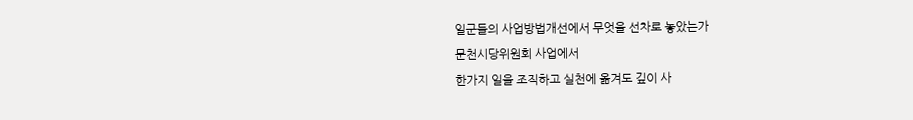일군들의 사업방법개선에서 무엇을 선차로 놓았는가
문천시당위원회 사업에서
한가지 일을 조직하고 실천에 옮겨도 깊이 사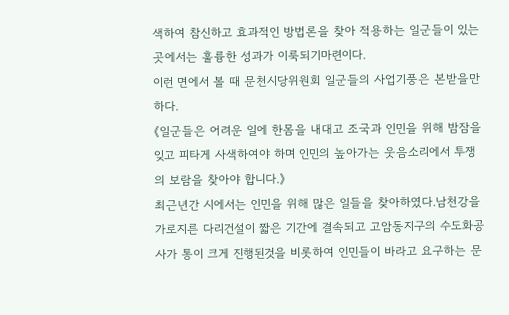색하여 참신하고 효과적인 방법론을 찾아 적용하는 일군들이 있는 곳에서는 훌륭한 성과가 이룩되기마련이다.
이런 면에서 볼 때 문천시당위원회 일군들의 사업기풍은 본받을만하다.
《일군들은 어려운 일에 한몸을 내대고 조국과 인민을 위해 밤잠을 잊고 피타게 사색하여야 하며 인민의 높아가는 웃음소리에서 투쟁의 보람을 찾아야 합니다.》
최근년간 시에서는 인민을 위해 많은 일들을 찾아하였다.남천강을 가로지른 다리건설이 짧은 기간에 결속되고 고암동지구의 수도화공사가 통이 크게 진행된것을 비롯하여 인민들이 바라고 요구하는 문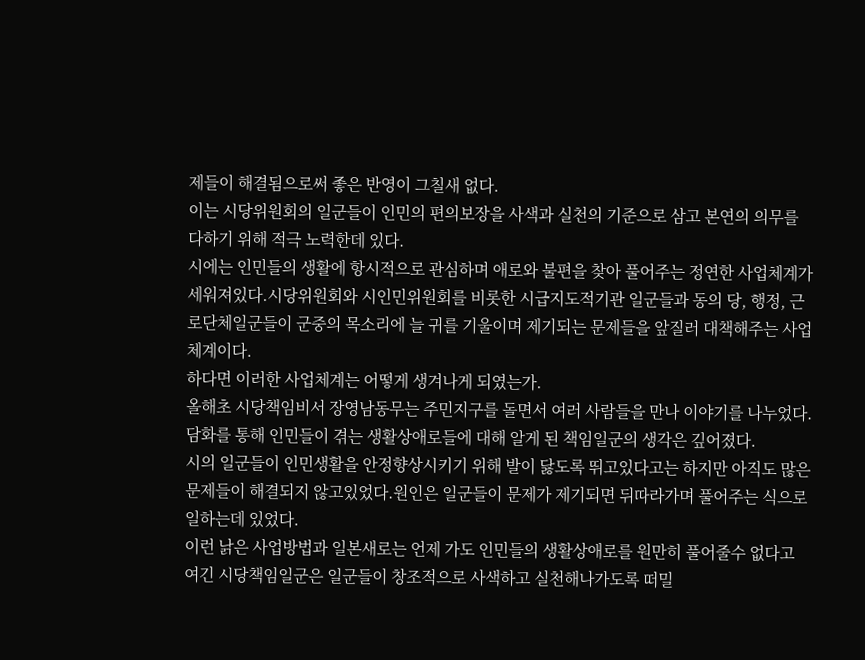제들이 해결됨으로써 좋은 반영이 그칠새 없다.
이는 시당위원회의 일군들이 인민의 편의보장을 사색과 실천의 기준으로 삼고 본연의 의무를 다하기 위해 적극 노력한데 있다.
시에는 인민들의 생활에 항시적으로 관심하며 애로와 불편을 찾아 풀어주는 정연한 사업체계가 세워져있다.시당위원회와 시인민위원회를 비롯한 시급지도적기관 일군들과 동의 당, 행정, 근로단체일군들이 군중의 목소리에 늘 귀를 기울이며 제기되는 문제들을 앞질러 대책해주는 사업체계이다.
하다면 이러한 사업체계는 어떻게 생겨나게 되였는가.
올해초 시당책임비서 장영남동무는 주민지구를 돌면서 여러 사람들을 만나 이야기를 나누었다.담화를 통해 인민들이 겪는 생활상애로들에 대해 알게 된 책임일군의 생각은 깊어졌다.
시의 일군들이 인민생활을 안정향상시키기 위해 발이 닳도록 뛰고있다고는 하지만 아직도 많은 문제들이 해결되지 않고있었다.원인은 일군들이 문제가 제기되면 뒤따라가며 풀어주는 식으로 일하는데 있었다.
이런 낡은 사업방법과 일본새로는 언제 가도 인민들의 생활상애로를 원만히 풀어줄수 없다고 여긴 시당책임일군은 일군들이 창조적으로 사색하고 실천해나가도록 떠밀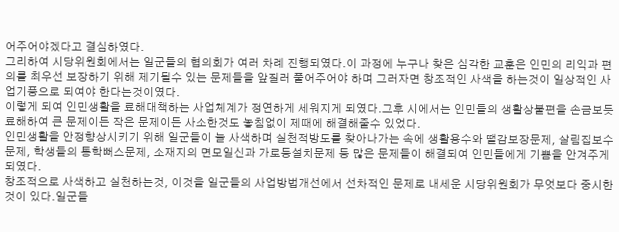어주어야겠다고 결심하였다.
그리하여 시당위원회에서는 일군들의 협의회가 여러 차례 진행되였다.이 과정에 누구나 찾은 심각한 교훈은 인민의 리익과 편의를 최우선 보장하기 위해 제기될수 있는 문제들을 앞질러 풀어주어야 하며 그러자면 창조적인 사색을 하는것이 일상적인 사업기풍으로 되여야 한다는것이였다.
이렇게 되여 인민생활을 료해대책하는 사업체계가 정연하게 세워지게 되였다.그후 시에서는 인민들의 생활상불편을 손금보듯 료해하여 큰 문제이든 작은 문제이든 사소한것도 놓침없이 제때에 해결해줄수 있었다.
인민생활을 안정향상시키기 위해 일군들이 늘 사색하며 실천적방도를 찾아나가는 속에 생활용수와 땔감보장문제, 살림집보수문제, 학생들의 통학뻐스문제, 소재지의 면모일신과 가로등설치문제 등 많은 문제들이 해결되여 인민들에게 기쁨을 안겨주게 되였다.
창조적으로 사색하고 실천하는것, 이것을 일군들의 사업방법개선에서 선차적인 문제로 내세운 시당위원회가 무엇보다 중시한것이 있다.일군들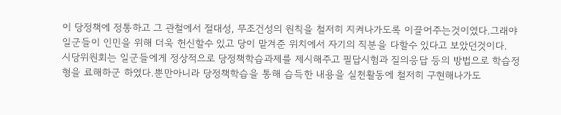이 당정책에 정통하고 그 관철에서 절대성, 무조건성의 원칙을 철저히 지켜나가도록 이끌어주는것이였다.그래야 일군들이 인민을 위해 더욱 헌신할수 있고 당이 맡겨준 위치에서 자기의 직분을 다할수 있다고 보았던것이다.
시당위원회는 일군들에게 정상적으로 당정책학습과제를 제시해주고 필답시험과 질의응답 등의 방법으로 학습정형을 료해하군 하였다.뿐만아니라 당정책학습을 통해 습득한 내용을 실천활동에 철저히 구현해나가도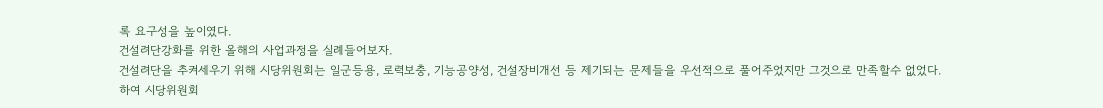록 요구성을 높이였다.
건설려단강화를 위한 올해의 사업과정을 실례들어보자.
건설려단을 추켜세우기 위해 시당위원회는 일군등용, 로력보충, 기능공양성, 건설장비개선 등 제기되는 문제들을 우선적으로 풀어주었지만 그것으로 만족할수 없었다.
하여 시당위원회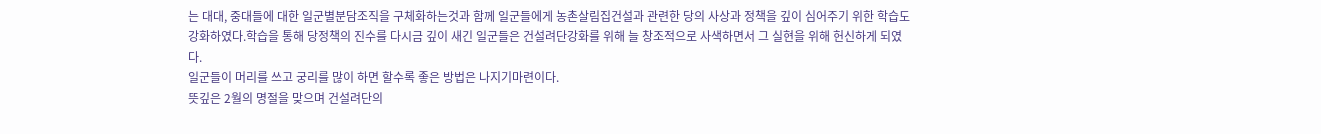는 대대, 중대들에 대한 일군별분담조직을 구체화하는것과 함께 일군들에게 농촌살림집건설과 관련한 당의 사상과 정책을 깊이 심어주기 위한 학습도 강화하였다.학습을 통해 당정책의 진수를 다시금 깊이 새긴 일군들은 건설려단강화를 위해 늘 창조적으로 사색하면서 그 실현을 위해 헌신하게 되였다.
일군들이 머리를 쓰고 궁리를 많이 하면 할수록 좋은 방법은 나지기마련이다.
뜻깊은 2월의 명절을 맞으며 건설려단의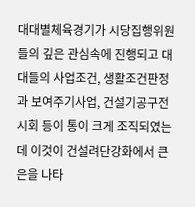대대별체육경기가 시당집행위원들의 깊은 관심속에 진행되고 대대들의 사업조건, 생활조건판정과 보여주기사업, 건설기공구전시회 등이 통이 크게 조직되였는데 이것이 건설려단강화에서 큰 은을 나타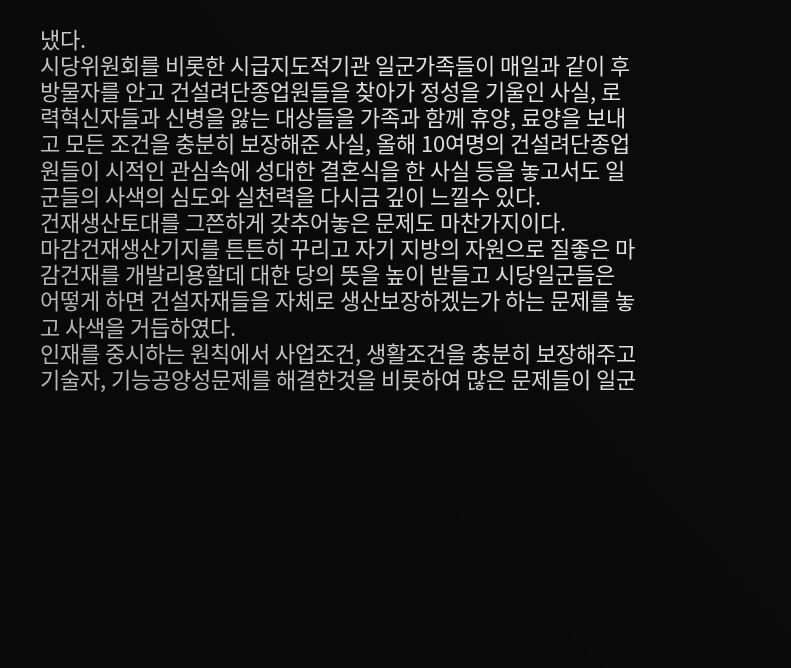냈다.
시당위원회를 비롯한 시급지도적기관 일군가족들이 매일과 같이 후방물자를 안고 건설려단종업원들을 찾아가 정성을 기울인 사실, 로력혁신자들과 신병을 앓는 대상들을 가족과 함께 휴양, 료양을 보내고 모든 조건을 충분히 보장해준 사실, 올해 10여명의 건설려단종업원들이 시적인 관심속에 성대한 결혼식을 한 사실 등을 놓고서도 일군들의 사색의 심도와 실천력을 다시금 깊이 느낄수 있다.
건재생산토대를 그쯘하게 갖추어놓은 문제도 마찬가지이다.
마감건재생산기지를 튼튼히 꾸리고 자기 지방의 자원으로 질좋은 마감건재를 개발리용할데 대한 당의 뜻을 높이 받들고 시당일군들은 어떻게 하면 건설자재들을 자체로 생산보장하겠는가 하는 문제를 놓고 사색을 거듭하였다.
인재를 중시하는 원칙에서 사업조건, 생활조건을 충분히 보장해주고 기술자, 기능공양성문제를 해결한것을 비롯하여 많은 문제들이 일군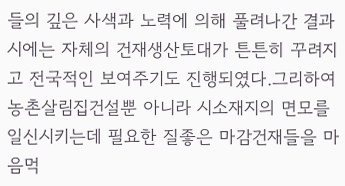들의 깊은 사색과 노력에 의해 풀려나간 결과 시에는 자체의 건재생산토대가 튼튼히 꾸려지고 전국적인 보여주기도 진행되였다.그리하여 농촌살림집건설뿐 아니라 시소재지의 면모를 일신시키는데 필요한 질좋은 마감건재들을 마음먹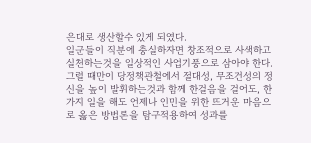은대로 생산할수 있게 되였다.
일군들이 직분에 충실하자면 창조적으로 사색하고 실천하는것을 일상적인 사업기풍으로 삼아야 한다.그럴 때만이 당정책관철에서 절대성, 무조건성의 정신을 높이 발휘하는것과 함께 한걸음을 걸어도, 한가지 일을 해도 언제나 인민을 위한 뜨거운 마음으로 옳은 방법론을 탐구적용하여 성과를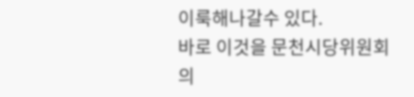이룩해나갈수 있다.
바로 이것을 문천시당위원회의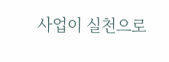사업이 실천으로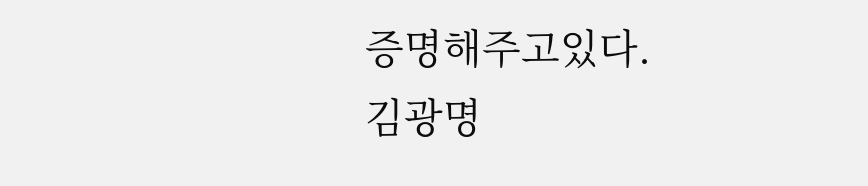증명해주고있다.
김광명